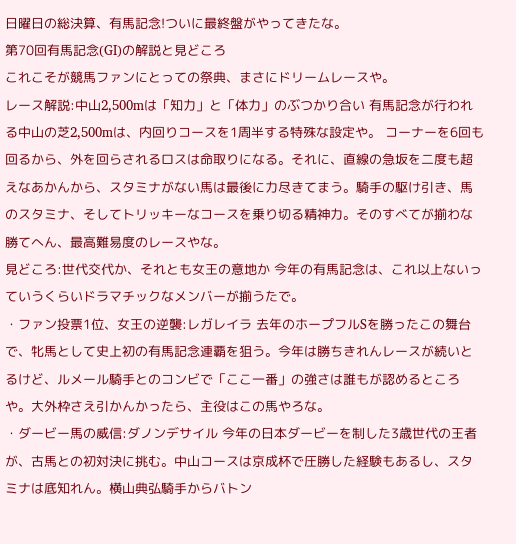日曜日の総決算、有馬記念!ついに最終盤がやってきたな。
第70回有馬記念(GⅠ)の解説と見どころ
これこそが競馬ファンにとっての祭典、まさにドリームレースや。
レース解説:中山2,500mは「知力」と「体力」のぶつかり合い 有馬記念が行われる中山の芝2,500mは、内回りコースを1周半する特殊な設定や。 コーナーを6回も回るから、外を回らされるロスは命取りになる。それに、直線の急坂を二度も超えなあかんから、スタミナがない馬は最後に力尽きてまう。騎手の駆け引き、馬のスタミナ、そしてトリッキーなコースを乗り切る精神力。そのすべてが揃わな勝てへん、最高難易度のレースやな。
見どころ:世代交代か、それとも女王の意地か 今年の有馬記念は、これ以上ないっていうくらいドラマチックなメンバーが揃うたで。
・ファン投票1位、女王の逆襲:レガレイラ 去年のホープフルSを勝ったこの舞台で、牝馬として史上初の有馬記念連覇を狙う。今年は勝ちきれんレースが続いとるけど、ルメール騎手とのコンビで「ここ一番」の強さは誰もが認めるところや。大外枠さえ引かんかったら、主役はこの馬やろな。
・ダービー馬の威信:ダノンデサイル 今年の日本ダービーを制した3歳世代の王者が、古馬との初対決に挑む。中山コースは京成杯で圧勝した経験もあるし、スタミナは底知れん。横山典弘騎手からバトン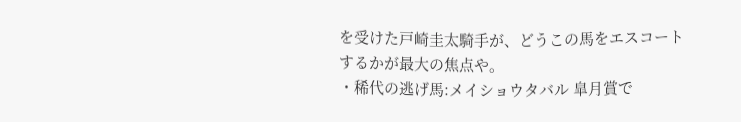を受けた戸崎圭太騎手が、どうこの馬をエスコートするかが最大の焦点や。
・稀代の逃げ馬:メイショウタバル 皐月賞で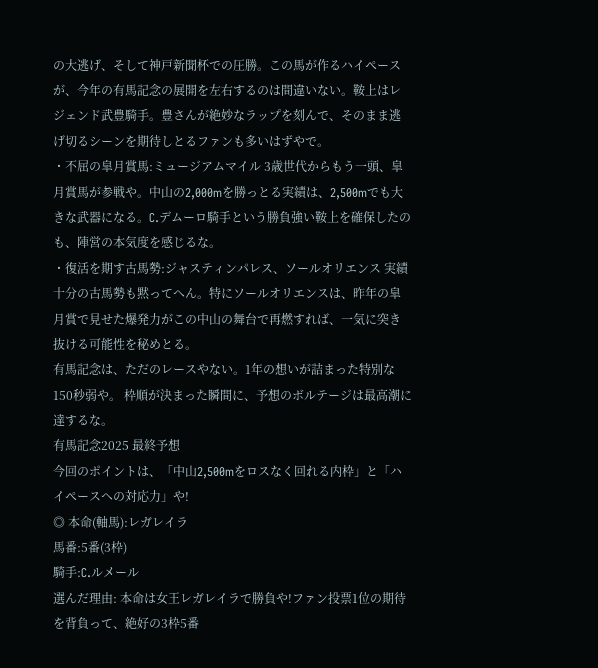の大逃げ、そして神戸新聞杯での圧勝。この馬が作るハイペースが、今年の有馬記念の展開を左右するのは間違いない。鞍上はレジェンド武豊騎手。豊さんが絶妙なラップを刻んで、そのまま逃げ切るシーンを期待しとるファンも多いはずやで。
・不屈の皐月賞馬:ミュージアムマイル 3歳世代からもう一頭、皐月賞馬が参戦や。中山の2,000mを勝っとる実績は、2,500mでも大きな武器になる。C.デムーロ騎手という勝負強い鞍上を確保したのも、陣営の本気度を感じるな。
・復活を期す古馬勢:ジャスティンパレス、ソールオリエンス 実績十分の古馬勢も黙ってへん。特にソールオリエンスは、昨年の皐月賞で見せた爆発力がこの中山の舞台で再燃すれば、一気に突き抜ける可能性を秘めとる。
有馬記念は、ただのレースやない。1年の想いが詰まった特別な150秒弱や。 枠順が決まった瞬間に、予想のボルテージは最高潮に達するな。
有馬記念2025 最終予想
今回のポイントは、「中山2,500mをロスなく回れる内枠」と「ハイペースへの対応力」や!
◎ 本命(軸馬):レガレイラ
馬番:5番(3枠)
騎手:C.ルメール
選んだ理由: 本命は女王レガレイラで勝負や!ファン投票1位の期待を背負って、絶好の3枠5番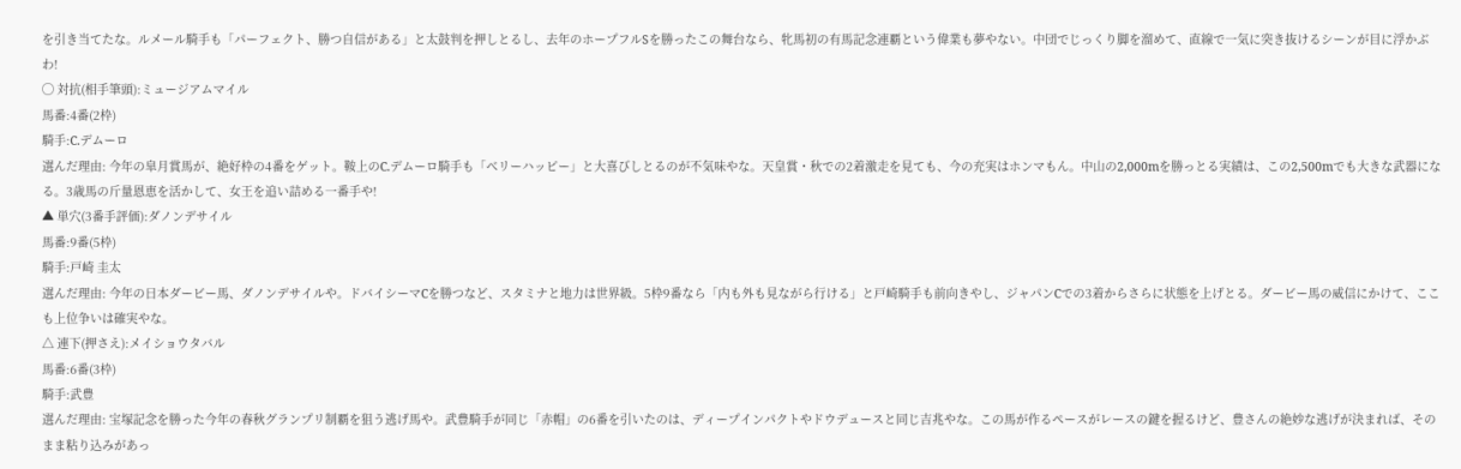を引き当てたな。ルメール騎手も「パーフェクト、勝つ自信がある」と太鼓判を押しとるし、去年のホープフルSを勝ったこの舞台なら、牝馬初の有馬記念連覇という偉業も夢やない。中団でじっくり脚を溜めて、直線で一気に突き抜けるシーンが目に浮かぶわ!
◯ 対抗(相手筆頭):ミュージアムマイル
馬番:4番(2枠)
騎手:C.デムーロ
選んだ理由: 今年の皐月賞馬が、絶好枠の4番をゲット。鞍上のC.デムーロ騎手も「ベリーハッピー」と大喜びしとるのが不気味やな。天皇賞・秋での2着激走を見ても、今の充実はホンマもん。中山の2,000mを勝っとる実績は、この2,500mでも大きな武器になる。3歳馬の斤量恩恵を活かして、女王を追い詰める一番手や!
▲ 単穴(3番手評価):ダノンデサイル
馬番:9番(5枠)
騎手:戸崎 圭太
選んだ理由: 今年の日本ダービー馬、ダノンデサイルや。ドバイシーマCを勝つなど、スタミナと地力は世界級。5枠9番なら「内も外も見ながら行ける」と戸崎騎手も前向きやし、ジャパンCでの3着からさらに状態を上げとる。ダービー馬の威信にかけて、ここも上位争いは確実やな。
△ 連下(押さえ):メイショウタバル
馬番:6番(3枠)
騎手:武豊
選んだ理由: 宝塚記念を勝った今年の春秋グランプリ制覇を狙う逃げ馬や。武豊騎手が同じ「赤帽」の6番を引いたのは、ディープインパクトやドウデュースと同じ吉兆やな。この馬が作るペースがレースの鍵を握るけど、豊さんの絶妙な逃げが決まれば、そのまま粘り込みがあっ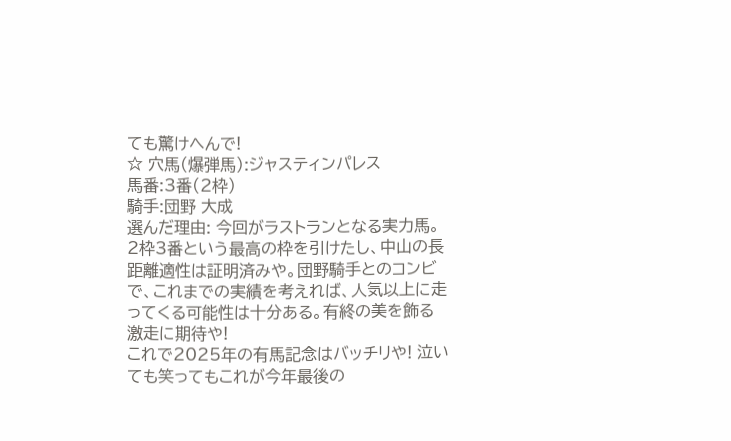ても驚けへんで!
☆ 穴馬(爆弾馬):ジャスティンパレス
馬番:3番(2枠)
騎手:団野 大成
選んだ理由: 今回がラストランとなる実力馬。2枠3番という最高の枠を引けたし、中山の長距離適性は証明済みや。団野騎手とのコンビで、これまでの実績を考えれば、人気以上に走ってくる可能性は十分ある。有終の美を飾る激走に期待や!
これで2025年の有馬記念はバッチリや! 泣いても笑ってもこれが今年最後の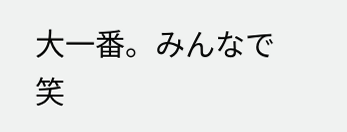大一番。みんなで笑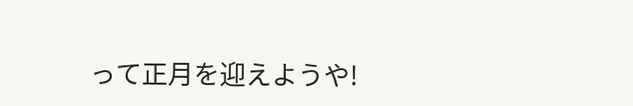って正月を迎えようや!